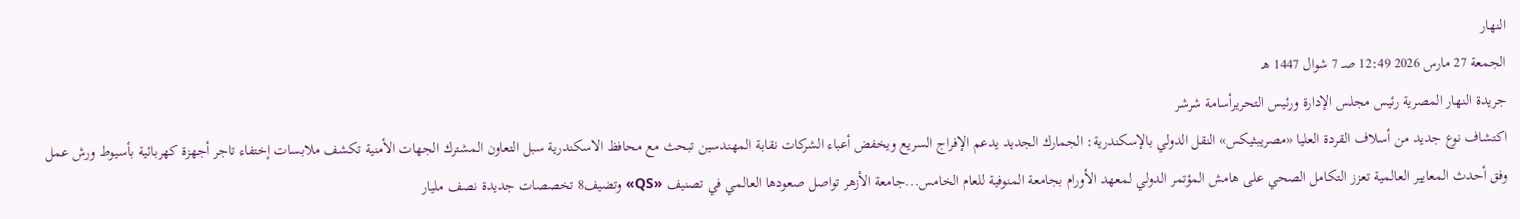النهار
الجمعة 27 مارس 2026 12:49 صـ 7 شوال 1447 هـ
جريدة النهار المصرية رئيس مجلس الإدارة ورئيس التحريرأسامة شرشر
اكتشاف نوع جديد من أسلاف القردة العليا «مصريبثيكس» النقل الدولي بالإسكندرية: الجمارك الجديد يدعم الإفراج السريع ويخفض أعباء الشركات نقابة المهندسين تبحث مع محافظ الاسكندرية سبل التعاون المشترك الجهات الأمنية تكشف ملابسات إختفاء تاجر أجهزة كهربائية بأسيوط ورش عمل وفق أحدث المعايير العالمية تعزز التكامل الصحي على هامش المؤتمر الدولي لمعهد الأورام بجامعة المنوفية للعام الخامس...جامعة الأزهر تواصل صعودها العالمي في تصنيف «QS» وتضيف8 تخصصات جديدة نصف مليار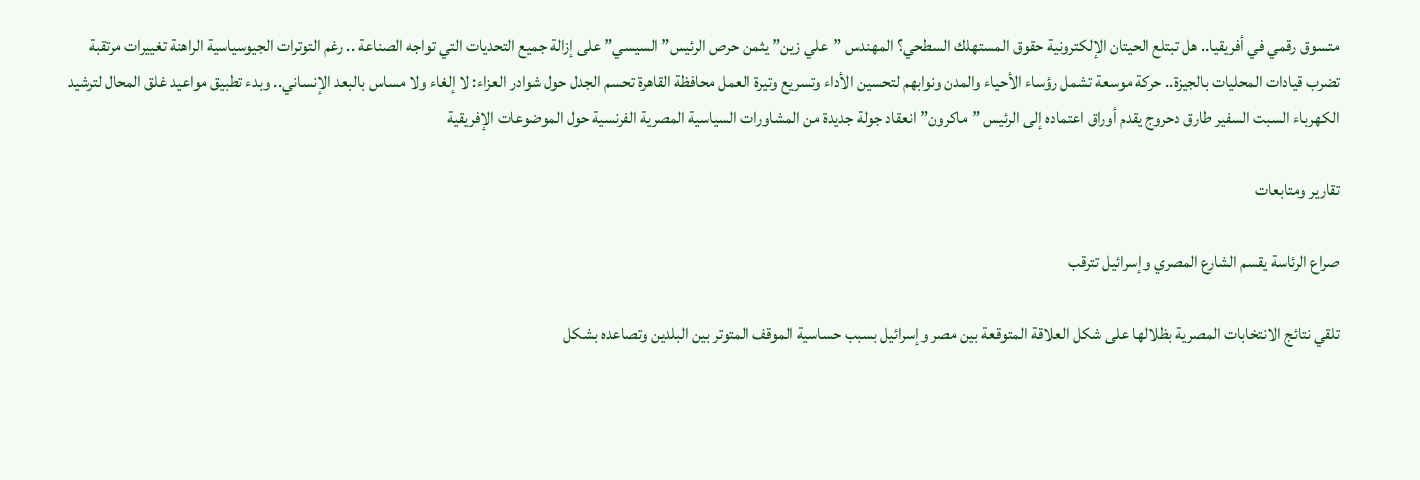متسوق رقمي في أفريقيا.. هل تبتلع الحيتان الإلكترونية حقوق المستهلك السطحي؟ المهندس ”علي زين” يثمن حرص الرئيس” السيسي” على إزالة جميع التحديات التي تواجه الصناعة .. رغم التوترات الجيوسياسية الراهنة تغييرات مرتقبة تضرب قيادات المحليات بالجيزة.. حركة موسعة تشمل رؤساء الأحياء والمدن ونوابهم لتحسين الأداء وتسريع وتيرة العمل محافظة القاهرة تحسم الجدل حول شوادر العزاء: لا إلغاء ولا مساس بالبعد الإنساني.. وبدء تطبيق مواعيد غلق المحال لترشيد الكهرباء السبت السفير طارق دحروج يقدم أوراق اعتماده إلى الرئيس ”ماكرون” انعقاد جولة جديدة من المشاورات السياسية المصرية الفرنسية حول الموضوعات الإفريقية

تقارير ومتابعات

صراع الرئاسة يقسم الشارع المصري وإسرائيل تترقب

تلقي نتائج الانتخابات المصرية بظلالها على شكل العلاقة المتوقعة بين مصر وإسرائيل بسبب حساسية الموقف المتوتر بين البلدين وتصاعده بشكل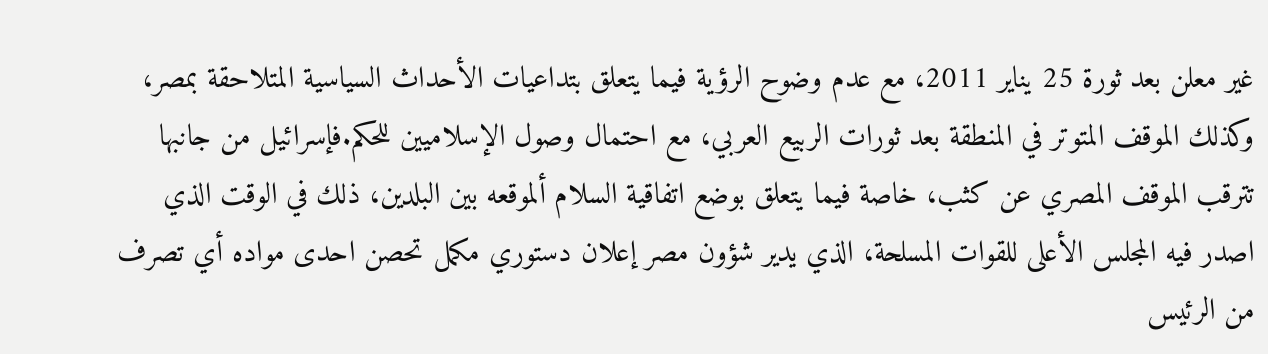غير معلن بعد ثورة 25 يناير 2011، مع عدم وضوح الرؤية فيما يتعلق بتداعيات الأحداث السياسية المتلاحقة بمصر، وكذلك الموقف المتوتر في المنطقة بعد ثورات الربيع العربي، مع احتمال وصول الإسلاميين للحكم.فإسرائيل من جانبها تترقب الموقف المصري عن كثب، خاصة فيما يتعلق بوضع اتفاقية السلام ألموقعه بين البلدين، ذلك في الوقت الذي اصدر فيه المجلس الأعلى للقوات المسلحة، الذي يدير شؤون مصر إعلان دستوري مكمل تحصن احدى مواده أي تصرف من الرئيس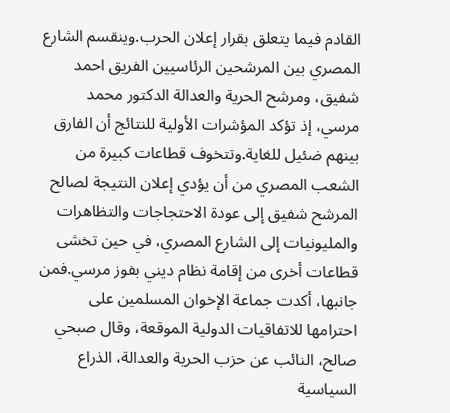القادم فيما يتعلق بقرار إعلان الحرب.وينقسم الشارع المصري بين المرشحين الرئاسيين الفريق احمد شفيق، ومرشح الحرية والعدالة الدكتور محمد مرسي، إذ تؤكد المؤشرات الأولية للنتائج أن الفارق بينهم ضئيل للغاية.وتتخوف قطاعات كبيرة من الشعب المصري من أن يؤدي إعلان النتيجة لصالح المرشح شفيق إلى عودة الاحتجاجات والتظاهرات والمليونيات إلى الشارع المصري، في حين تخشى قطاعات أخرى من إقامة نظام ديني بفوز مرسي.فمن جانبها، أكدت جماعة الإخوان المسلمين على احترامها للاتفاقيات الدولية الموقعة، وقال صبحي صالح، النائب عن حزب الحرية والعدالة، الذراع السياسية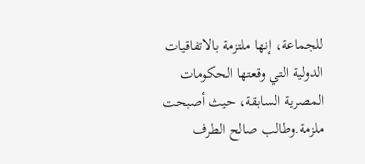للجماعة، إنها ملتزمة بالاتفاقيات الدولية التي وقعتها الحكومات المصرية السابقة، حيث أصبحت ملزمة.وطالب صالح الطرف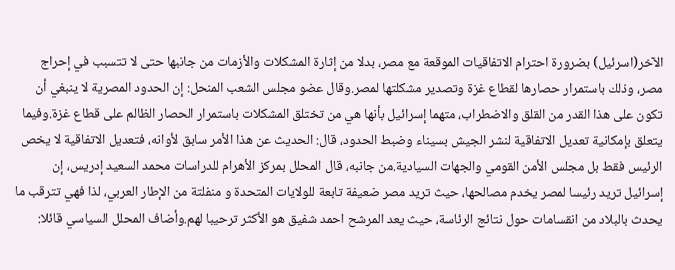الآخر(اسرئيل) بضرورة احترام الاتفاقيات الموقعة مع مصر، بدلا من إثارة المشكلات والأزمات من جانبها حتى لا تتسبب في إحراج مصر، وذلك باستمرار حصارها لقطاع غزة وتصدير مشكلتها لمصر.وقال عضو مجلس الشعب المنحل: إن الحدود المصرية لا ينبغي أن تكون على هذا القدر من القلق والاضطراب، متهما إسرائيل بأنها هي من تختلق المشكلات باستمرار الحصار الظالم على قطاع غزة.وفيما يتعلق بإمكانية تعديل الاتفاقية لنشر الجيش بسيناء وضبط الحدود، قال: الحديث عن هذا الأمر سابق لأوانه، فتعديل الاتفاقية لا يخص الرئيس فقط بل مجلس الأمن القومي والجهات السيادية.من جانبه، قال المحلل بمركز الأهرام للدراسات محمد السعيد إدريس، إن إسرائيل تريد رئيسا لمصر يخدم مصالحها، حيث تريد مصر ضعيفة تابعة للولايات المتحدة و منفلتة من الإطار العربي، لذا فهي تترقب ما يحدث بالبلاد من انقسامات حول نتائج الرئاسة، حيث يعد المرشح احمد شفيق هو الأكثر ترحيبا لهم.وأضاف المحلل السياسي قائلا: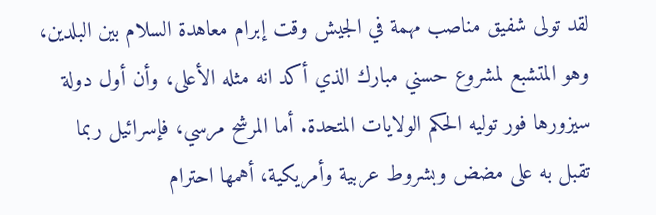لقد تولى شفيق مناصب مهمة في الجيش وقت إبرام معاهدة السلام بين البلدين، وهو المتشبع لمشروع حسني مبارك الذي أكد انه مثله الأعلى، وأن أول دولة سيزورها فور توليه الحكم الولايات المتحدة. أما المرشح مرسي، فإسرائيل ربما تقبل به على مضض وبشروط عربية وأمريكية، أهمها احترام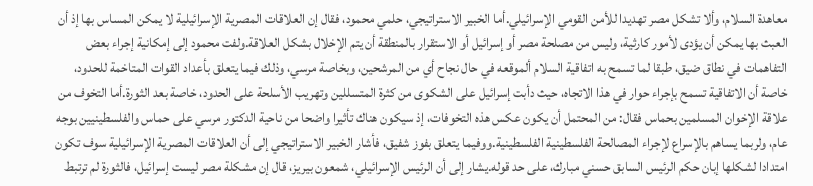معاهدة السلام، وألا تشكل مصر تهديدا للأمن القومي الإسرائيلي.أما الخبير الاستراتيجي، حلمي محمود، فقال إن العلاقات المصرية الإسرائيلية لا يمكن المساس بها إذ أن العبث بها يمكن أن يؤدى لأمور كارثية، وليس من مصلحة مصر أو إسرائيل أو الاستقرار بالمنطقة أن يتم الإخلال بشكل العلاقة.ولفت محمود إلى إمكانية إجراء بعض التفاهمات في نطاق ضيق، طبقا لما تسمح به اتفاقية السلام ألموقعه في حال نجاح أي من المرشحين، وبخاصة مرسي، وذلك فيما يتعلق بأعداد القوات المتاخمة للحدود، خاصة أن الاتفاقية تسمح بإجراء حوار في هذا الاتجاه، حيث دأبت إسرائيل على الشكوى من كثرة المتسللين وتهريب الأسلحة على الحدود، خاصة بعد الثورة.أما التخوف من علاقة الإخوان المسلمين بحماس فقال: من المحتمل أن يكون عكس هذه التخوفات، إذ سيكون هناك تأثيرا واضحا من ناحية الدكتور مرسي على حماس والفلسطينيين بوجه عام، ولربما يساهم بالإسراع لإجراء المصالحة الفلسطينية الفلسطينية.ووفيما يتعلق بفوز شفيق، فأشار الخبير الاستراتيجي إلى أن العلاقات المصرية الإسرائيلية سوف تكون امتدادا لشكلها إبان حكم الرئيس السابق حسني مبارك، على حد قوله.يشار إلى أن الرئيس الإسرائيلي، شمعون بيريز، قال إن مشكلة مصر ليست إسرائيل، فالثورة لم ترتبط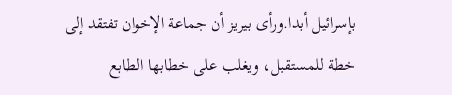بإسرائيل أبدا.ورأى بيريز أن جماعة الإخوان تفتقد إلى خطة للمستقبل، ويغلب على خطابها الطابع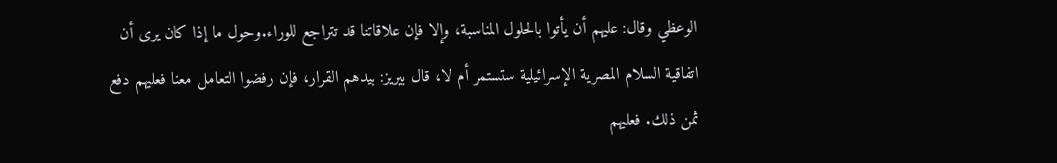الوعظي وقال: عليهم أن يأتوا بالحلول المناسبة، وإلا فإن علاقاتنا قد تتراجع للوراء.وحول ما إذا كان يرى أن اتفاقية السلام المصرية الإسرائيلية ستستمر أم لا، قال بيريز: بيدهم القرار، فإن رفضوا التعامل معنا فعليهم دفع ثمن ذلك. فعليهم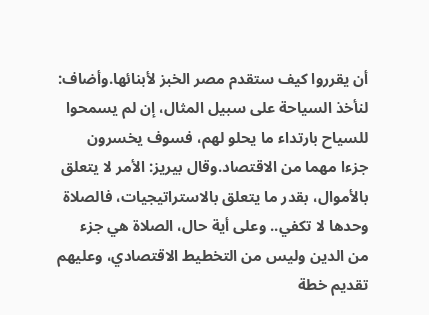أن يقرروا كيف ستقدم مصر الخبز لأبنائها.وأضاف: لنأخذ السياحة على سبيل المثال، إن لم يسمحوا للسياح بارتداء ما يحلو لهم، فسوف يخسرون جزءا مهما من الاقتصاد.وقال بيريز: الأمر لا يتعلق بالأموال، بقدر ما يتعلق بالاستراتيجيات، فالصلاة وحدها لا تكفي.. وعلى أية حال، الصلاة هي جزء من الدين وليس من التخطيط الاقتصادي، وعليهم تقديم خطة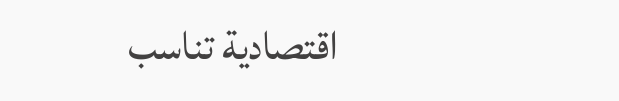اقتصادية تناسب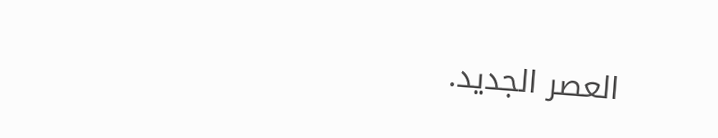العصر الجديد.